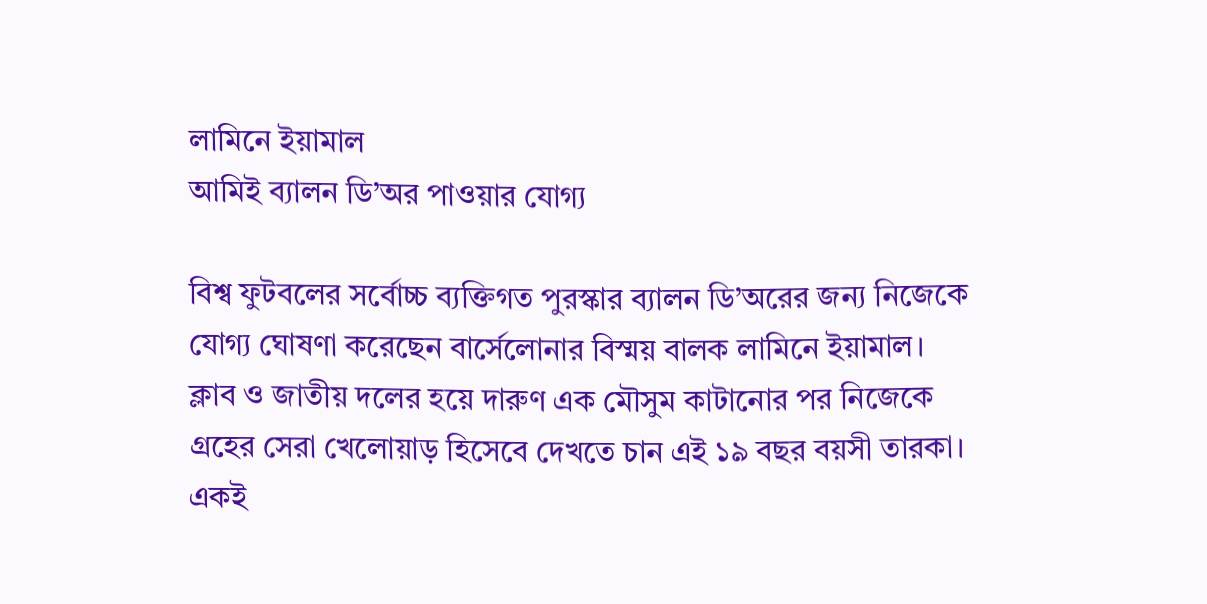লামিনে ইয়ামাল
আমিই ব্যালন ডি’অর পাওয়ার যোগ্য

বিশ্ব ফুটবলের সর্বোচ্চ ব্যক্তিগত পুরস্কার ব্যালন ডি’অরের জন্য নিজেকে যোগ্য ঘোষণা করেছেন বার্সেলোনার বিস্ময় বালক লামিনে ইয়ামাল। ক্লাব ও জাতীয় দলের হয়ে দারুণ এক মৌসুম কাটানোর পর নিজেকে গ্রহের সেরা খেলোয়াড় হিসেবে দেখতে চান এই ১৯ বছর বয়সী তারকা। একই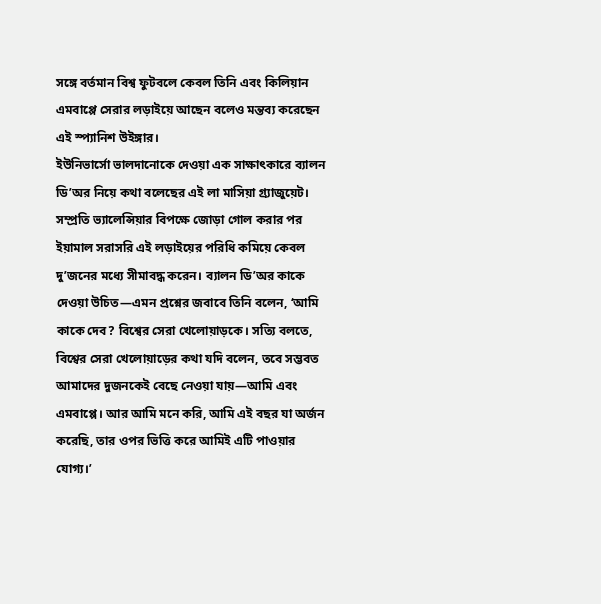সঙ্গে বর্তমান বিশ্ব ফুটবলে কেবল তিনি এবং কিলিয়ান এমবাপ্পে সেরার লড়াইয়ে আছেন বলেও মন্তব্য করেছেন এই স্প্যানিশ উইঙ্গার।
ইউনিভার্সো ভালদানোকে দেওয়া এক সাক্ষাৎকারে ব্যালন ডি’অর নিয়ে কথা বলেছের এই লা মাসিয়া গ্র্যাজুয়েট। সম্প্রতি ভ্যালেন্সিয়ার বিপক্ষে জোড়া গোল করার পর ইয়ামাল সরাসরি এই লড়াইয়ের পরিধি কমিয়ে কেবল দু’জনের মধ্যে সীমাবদ্ধ করেন। ব্যালন ডি’অর কাকে দেওয়া উচিত—এমন প্রশ্নের জবাবে তিনি বলেন, ‘আমি কাকে দেব? বিশ্বের সেরা খেলোয়াড়কে। সত্যি বলতে, বিশ্বের সেরা খেলোয়াড়ের কথা যদি বলেন, তবে সম্ভবত আমাদের দুজনকেই বেছে নেওয়া যায়—আমি এবং এমবাপ্পে। আর আমি মনে করি, আমি এই বছর যা অর্জন করেছি, তার ওপর ভিত্তি করে আমিই এটি পাওয়ার যোগ্য।’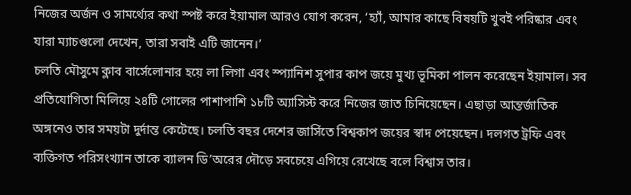নিজের অর্জন ও সামর্থ্যের কথা স্পষ্ট করে ইয়ামাল আরও যোগ করেন, ‘হ্যাঁ, আমার কাছে বিষয়টি খুবই পরিষ্কার এবং যারা ম্যাচগুলো দেখেন, তারা সবাই এটি জানেন।’
চলতি মৌসুমে ক্লাব বার্সেলোনার হয়ে লা লিগা এবং স্প্যানিশ সুপার কাপ জয়ে মুখ্য ভূমিকা পালন করেছেন ইয়ামাল। সব প্রতিযোগিতা মিলিয়ে ২৪টি গোলের পাশাপাশি ১৮টি অ্যাসিস্ট করে নিজের জাত চিনিয়েছেন। এছাড়া আন্তর্জাতিক অঙ্গনেও তার সময়টা দুর্দান্ত কেটেছে। চলতি বছর দেশের জার্সিতে বিশ্বকাপ জয়ের স্বাদ পেয়েছেন। দলগত ট্রফি এবং ব্যক্তিগত পরিসংখ্যান তাকে ব্যালন ডি’অরের দৌড়ে সবচেয়ে এগিয়ে রেখেছে বলে বিশ্বাস তার।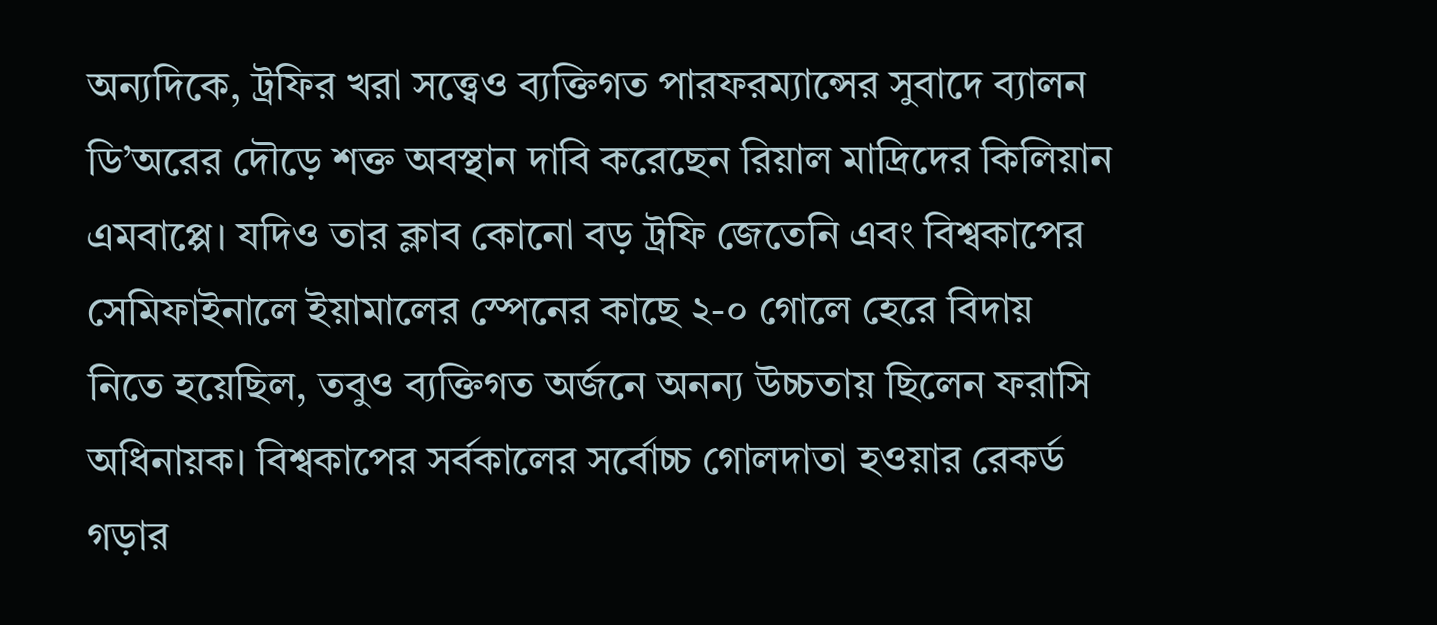অন্যদিকে, ট্রফির খরা সত্ত্বেও ব্যক্তিগত পারফরম্যান্সের সুবাদে ব্যালন ডি’অরের দৌড়ে শক্ত অবস্থান দাবি করেছেন রিয়াল মাদ্রিদের কিলিয়ান এমবাপ্পে। যদিও তার ক্লাব কোনো বড় ট্রফি জেতেনি এবং বিশ্বকাপের সেমিফাইনালে ইয়ামালের স্পেনের কাছে ২-০ গোলে হেরে বিদায় নিতে হয়েছিল, তবুও ব্যক্তিগত অর্জনে অনন্য উচ্চতায় ছিলেন ফরাসি অধিনায়ক। বিশ্বকাপের সর্বকালের সর্বোচ্চ গোলদাতা হওয়ার রেকর্ড গড়ার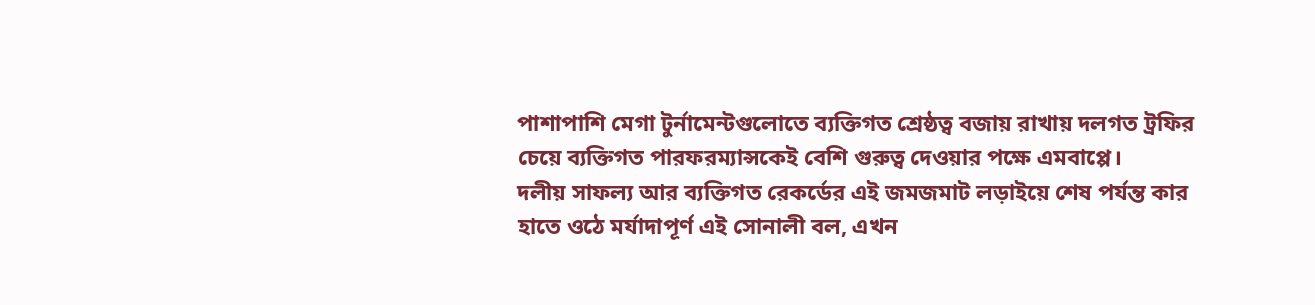পাশাপাশি মেগা টুর্নামেন্টগুলোতে ব্যক্তিগত শ্রেষ্ঠত্ব বজায় রাখায় দলগত ট্রফির চেয়ে ব্যক্তিগত পারফরম্যান্সকেই বেশি গুরুত্ব দেওয়ার পক্ষে এমবাপ্পে।
দলীয় সাফল্য আর ব্যক্তিগত রেকর্ডের এই জমজমাট লড়াইয়ে শেষ পর্যন্ত কার হাতে ওঠে মর্যাদাপূর্ণ এই সোনালী বল, এখন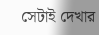সেটাই দেখার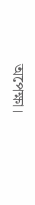অপেক্ষা।